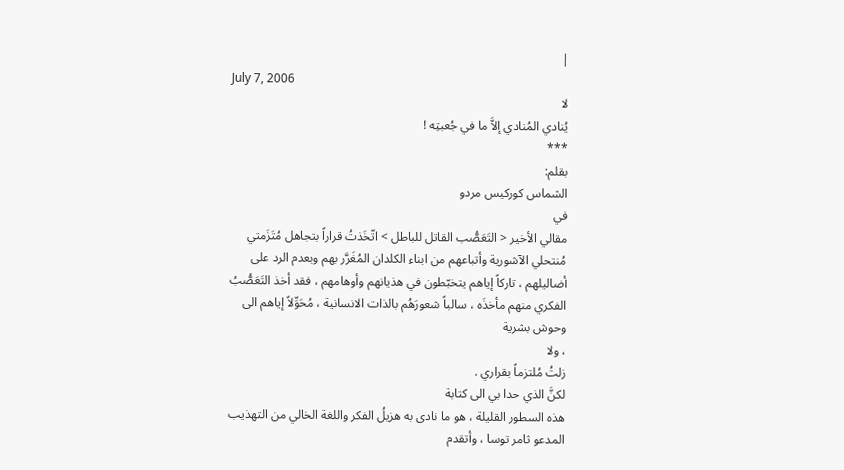|
July 7, 2006
لا
يُنادي المُنادي إلاَّ ما في جُعبتِه !
***
بقلم:
الشماس كوركيس مردو
في
مقالي الأخير < التَعَصُّب القاتل للباطل > اتّخَذتُ قراراً بتجاهل مُتَزَمتي
مُنتحلي الآشورية وأتباعهم من ابناء الكلدان المُغَرَّر بهم وبعدم الرد على
أضاليلهم ، تاركاً إياهم يتخبّطون في هذيانهم وأوهامهم ، فقد أخذ التَعَصُّبُ
الفكري منهم مأخذَه ، سالباً شعورَهُم بالذات الانسانية ، مُحَوِّلاً إياهم الى
وحوش بشرية
، ولا
زلتُ مُلتزماً بقراري .
لكنَّ الذي حدا بي الى كتابة
هذه السطور القليلة ، هو ما نادى به هزيلُ الفكر واللغة الخالي من التهذيب
المدعو ثامر توسا ، وأتقدم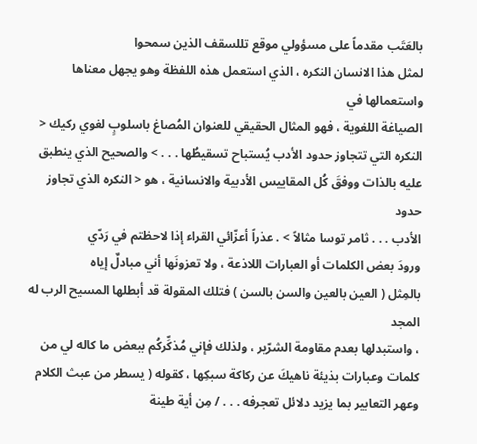بالعَتَب مقدماً على مسؤولي موقع تللسقف الذين سمحوا
لمثل هذا الانسان النكره ، الذي استعمل هذه اللفظة وهو يجهل معناها واستعمالها في
الصياغة اللغوية ، فهو المثال الحقيقي للعنوان المُصاغ باسلوبٍ لغوي ركيك <
النكره التي تتجاوز حدود الأدب يُستباح تسقيطُها . . . > والصحيح الذي ينطبق
عليه بالذات ووفقَ كُل المقاييس الأدبية والانسانية ، هو < النكره الذي تجاوز حدود
الأدب . . . ثامر توسا مثالاً > . عذراً أعزّائي القراء إذا لاحظتم في رَدّي
ورودَ بعض الكلمات أو العبارات اللاذعة ، ولا تعزونَها أني مبادلٌ إياه
بالمِثل ( العين بالعين والسن بالسن ) فتلك المقولة قد أبطلها المسيح الرب له المجد
، واستبدلها بعدم مقاومة الشرّير ، ولذلك فإني مُذكِّركُم ببعض ما كاله لي من
كلمات وعبارات بذيئة ناهيكَ عن ركاكة سبكِها ، كقوله ( يسطر من عبث الكلام
وعهر التعابير بما يزيد دلائل تعجرفه . . . / مِن أية طينة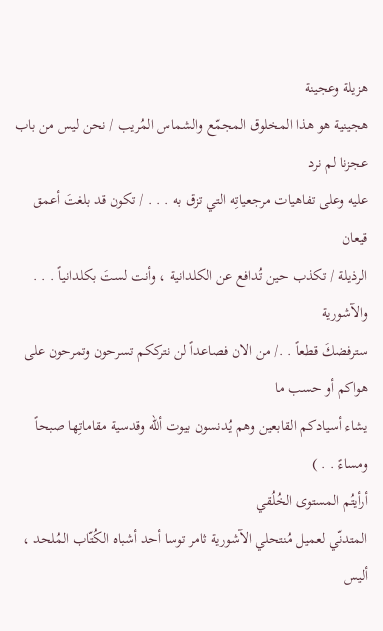هزيلة وعجينة
هجينية هو هذا المخلوق المجمّع والشماس المُريب / نحن ليس من باب عجزنا لم نرد
عليه وعلى تفاهيات مرجعياتِه التي تزق به . . . / تكون قد بلغتَ أعمق قيعان
الرذيلة / تكذب حين تُدافع عن الكلدانية ، وأنت لستَ بكلدانياً . . . والآشورية
سترفضكَ قطعاً . ./ من الان فصاعداً لن نترككم تسرحون وتمرحون على هواكم أو حسب ما
يشاء أسيادكم القابعين وهم يُدنسون بيوت ألله وقدسية مقاماتِها صبحاً ومساءً . . )
أرأيتُم المستوى الخُلُقي
المتدنّي لعميل مُنتحلي الآشورية ثامر توسا أحد أشباه الكُتّاب المُلحد ، أليس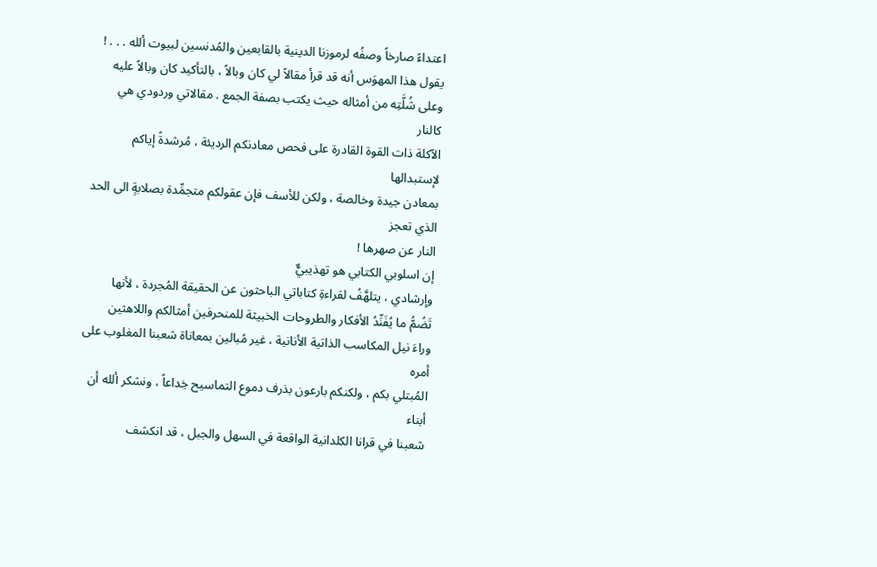اعتداءً صارخاً وصفُه لرموزنا الدينية بالقابعين والمُدنسين لبيوت ألله . . . !
يقول هذا المهوَس أنه قد قرأ مقالاً لي كان وبالاً ، بالتأكيد كان وبالاً عليه
وعلى شُلَّتِه من أمثاله حيث يكتب بصفة الجمع . مقالاتي وردودي هي كالنار
الآكلة ذات القوة القادرة على فحص معادنكم الرديئة ، مُرشدةً إياكم لإستبدالها
بمعادن جيدة وخالصة ، ولكن للأسف فإن عقولكم متجمِّدة بصلابةٍ الى الحد الذي تعجز
النار عن صهرها !
إن اسلوبي الكتابي هو تهذيبيٌّ
وإرشادي ، يتلهَّفُ لقراءةِ كتاباتي الباحثون عن الحقيقة المُجردة ، لأنها
تَضُمُّ ما يُفَنِّدُ الأفكار والطروحات الخبيثة للمنحرفين أمثالكم واللاهثين
وراءَ نيل المكاسب الذاتية الأنانية ، غير مُبالين بمعاناة شعبنا المغلوب على أمره
المُبتلي بكم ، ولكنكم بارعون بذرف دموع التماسيح خِداعاً ، ونشكر ألله أن أبناء
شعبنا في قرانا الكلدانية الواقعة في السهل والجبل ، قد انكشف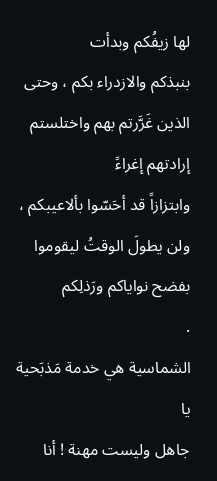لها زيفُكم وبدأت
بنبذكم والازدراء بكم ، وحتى الذين غَرَّرتم بهم واختلستم إرادتهم إغراءً
وابتزازاً قد أحَسّوا بألاعيبكم ، ولن يطولَ الوقتُ ليقوموا بفضح نواياكم ورَذلِكم
.
الشماسية هي خدمة مَذبَحية يا
جاهل وليست مهنة ! أنا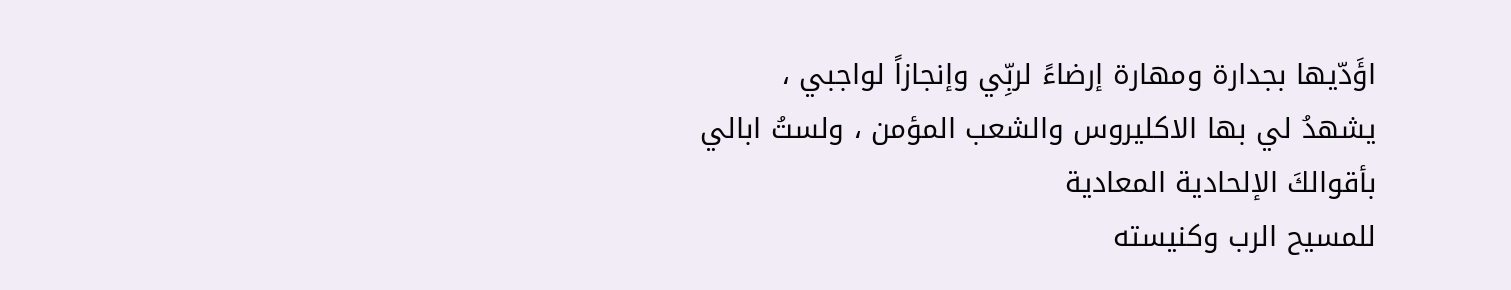اؤَدّيها بجدارة ومهارة إرضاءً لربِّي وإنجازاً لواجبي ،
يشهدُ لي بها الاكليروس والشعب المؤمن ، ولستُ ابالي بأقوالكَ الإلحادية المعادية
للمسيح الرب وكنيسته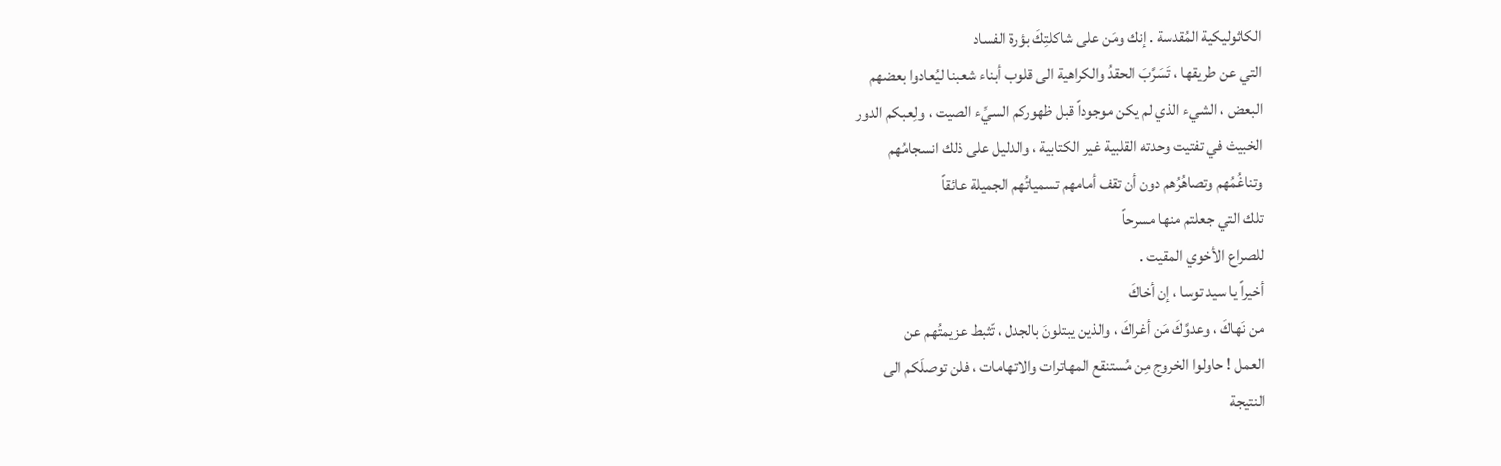الكاثوليكية المُقدسة . إنك ومَن على شاكلتِكَ بؤرة الفساد
التي عن طريقها ، تَسَرَّبَ الحقدُ والكراهية الى قلوب أبناء شعبنا ليُعادوا بعضهم
البعض ، الشيء الذي لم يكن موجوداً قبل ظهوركم السيِّء الصيت ، ولِعبكم الدور
الخبيث في تفتيت وحدته القلبية غير الكتابية ، والدليل على ذلك انسجامُهم
وتناغُمُهم وتصاهُرُهم دون أن تقف أمامهم تسمياتُهم الجميلة عائقاً
تلك التي جعلتم منها مسرحاً
للصراع الأخوي المقيت .
أخيراً يا سيد توسا ، إن أخاكَ
من نَهاكَ ، وعدوَّكَ مَن أغراكَ ، والذين يبتلونَ بالجدل ، تّثبط عزيمتُهم عن
العمل ! حاولوا الخروج مِن مُستنقع المهاترات والاتهامات ، فلن توصلَكم الى
النتيجة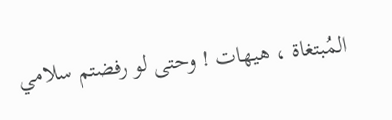المُبتغاة ، هيهات ! وحتى لو رفضتم سلامي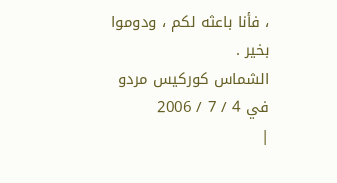، فأنا باعثه لكم ، ودوموا
بخير .
الشماس كوركيس مردو
في 4 / 7 / 2006
|